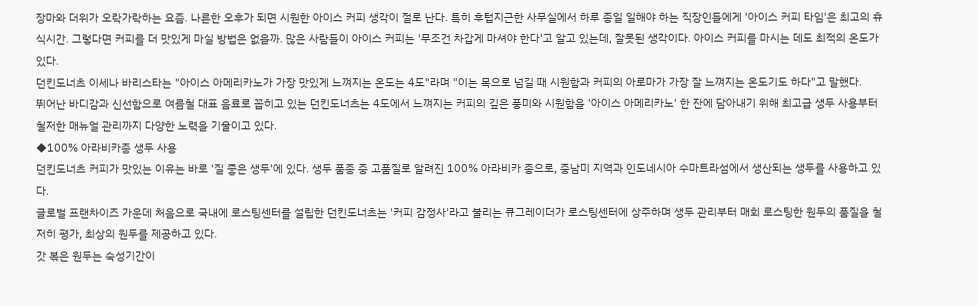장마와 더위가 오락가락하는 요즘. 나른한 오후가 되면 시원한 아이스 커피 생각이 절로 난다. 특히 후텁지근한 사무실에서 하루 종일 일해야 하는 직장인들에게 '아이스 커피 타임'은 최고의 휴식시간. 그렇다면 커피를 더 맛있게 마실 방법은 없을까. 많은 사람들이 아이스 커피는 '무조건 차갑게 마셔야 한다'고 알고 있는데, 잘못된 생각이다. 아이스 커피를 마시는 데도 최적의 온도가 있다.
던킨도너츠 이세나 바리스타는 "아이스 아메리카노가 가장 맛있게 느껴지는 온도는 4도"라며 "이는 목으로 넘길 때 시원함과 커피의 아로마가 가장 잘 느껴지는 온도기도 하다"고 말했다.
뛰어난 바디감과 신선함으로 여름철 대표 음료로 꼽히고 있는 던킨도너츠는 4도에서 느껴지는 커피의 깊은 풍미와 시원함을 '아이스 아메리카노' 한 잔에 담아내기 위해 최고급 생두 사용부터 철저한 매뉴얼 관리까지 다양한 노력을 기울이고 있다.
◆100% 아라비카종 생두 사용
던킨도너츠 커피가 맛있는 이유는 바로 '질 좋은 생두'에 있다. 생두 품종 중 고품질로 알려진 100% 아라비카 종으로, 중남미 지역과 인도네시아 수마트라섬에서 생산되는 생두를 사용하고 있다.
글로벌 프랜차이즈 가운데 처음으로 국내에 로스팅센터를 설립한 던킨도너츠는 '커피 감정사'라고 불리는 큐그레이더가 로스팅센터에 상주하며 생두 관리부터 매회 로스팅한 원두의 품질을 철저히 평가, 최상의 원두를 제공하고 있다.
갓 볶은 원두는 숙성기간이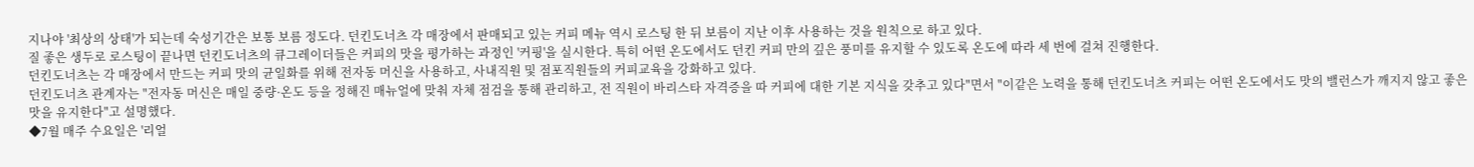지나야 '최상의 상태'가 되는데 숙성기간은 보통 보름 정도다. 던킨도너츠 각 매장에서 판매되고 있는 커피 메뉴 역시 로스팅 한 뒤 보름이 지난 이후 사용하는 것을 원칙으로 하고 있다.
질 좋은 생두로 로스팅이 끝나면 던킨도너츠의 큐그레이더들은 커피의 맛을 평가하는 과정인 '커핑'을 실시한다. 특히 어떤 온도에서도 던킨 커피 만의 깊은 풍미를 유지할 수 있도록 온도에 따라 세 번에 걸쳐 진행한다.
던킨도너츠는 각 매장에서 만드는 커피 맛의 균일화를 위해 전자동 머신을 사용하고, 사내직원 및 점포직원들의 커피교육을 강화하고 있다.
던킨도너츠 관계자는 "전자동 머신은 매일 중량·온도 등을 정해진 매뉴얼에 맞춰 자체 점검을 통해 관리하고, 전 직원이 바리스타 자격증을 따 커피에 대한 기본 지식을 갖추고 있다"면서 "이같은 노력을 통해 던킨도너츠 커피는 어떤 온도에서도 맛의 밸런스가 깨지지 않고 좋은 맛을 유지한다"고 설명했다.
◆7월 매주 수요일은 '리얼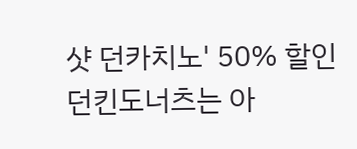샷 던카치노' 50% 할인
던킨도너츠는 아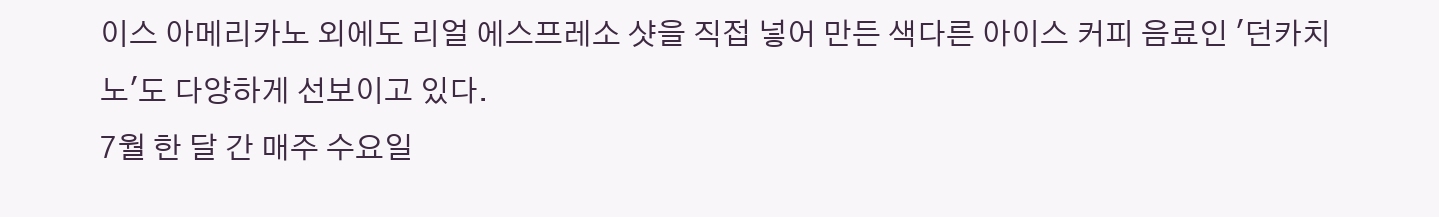이스 아메리카노 외에도 리얼 에스프레소 샷을 직접 넣어 만든 색다른 아이스 커피 음료인 '던카치노'도 다양하게 선보이고 있다.
7월 한 달 간 매주 수요일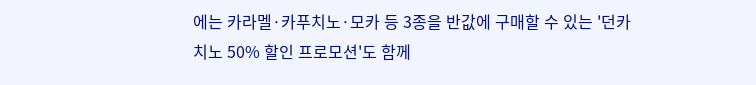에는 카라멜·카푸치노·모카 등 3종을 반값에 구매할 수 있는 '던카치노 50% 할인 프로모션'도 함께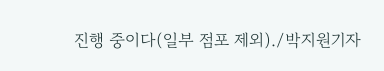진행 중이다(일부 점포 제외)./박지원기자